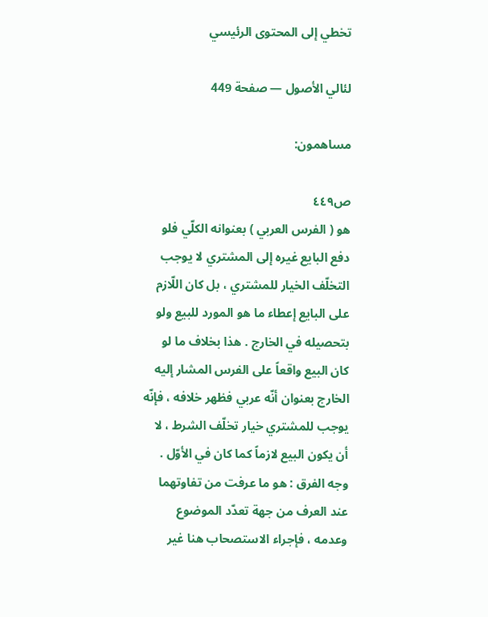تخطي إلى المحتوى الرئيسي

لئالي الأصول — صفحة 449

مساهمون:

ص٤٤٩
هو ( الفرس العربي ) بعنوانه الكلّي فلو دفع البايع غيره إلى المشتري لا يوجب التخلّف الخيار للمشتري ، بل كان اللّازم على البايع إعطاء ما هو المورد للبيع ولو بتحصيله في الخارج . هذا بخلاف ما لو كان البيع واقعاً على الفرس المشار إليه الخارج بعنوان أنّه عربي فظهر خلافه ، فإنّه يوجب للمشتري خيار تخلّف الشرط ، لا أن يكون البيع لازماً كما كان في الأوّل . وجه الفرق : هو ما عرفت من تفاوتهما عند العرف من جهة تعدّد الموضوع وعدمه ، فإجراء الاستصحاب هنا غير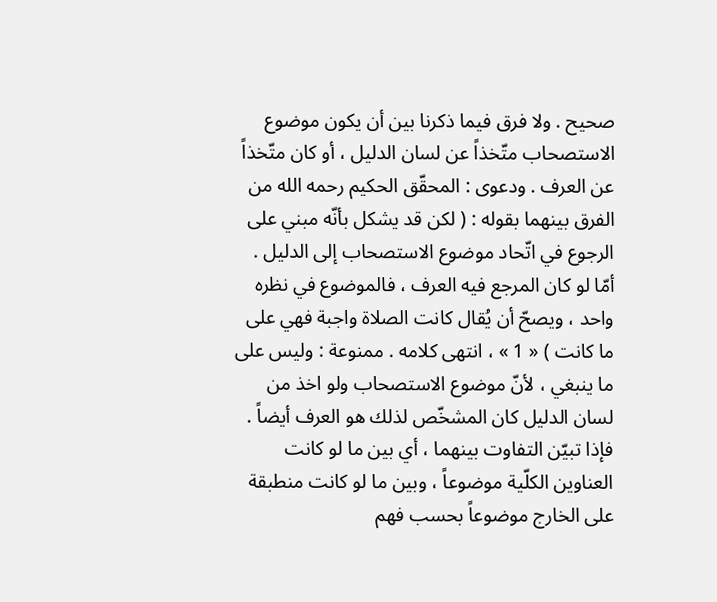صحيح . ولا فرق فيما ذكرنا بين أن يكون موضوع الاستصحاب متّخذاً عن لسان الدليل ، أو كان متّخذاً عن العرف . ودعوى : المحقّق الحكيم رحمه الله من الفرق بينهما بقوله : ( لكن قد يشكل بأنّه مبني على الرجوع في اتّحاد موضوع الاستصحاب إلى الدليل . أمّا لو كان المرجع فيه العرف ، فالموضوع في نظره واحد ، ويصحّ أن يُقال كانت الصلاة واجبة فهي على ما كانت ) « 1 » ، انتهى كلامه . ممنوعة : وليس على ما ينبغي ، لأنّ موضوع الاستصحاب ولو اخذ من لسان الدليل كان المشخّص لذلك هو العرف أيضاً . فإذا تبيّن التفاوت بينهما ، أي بين ما لو كانت العناوين الكلّية موضوعاً ، وبين ما لو كانت منطبقة على الخارج موضوعاً بحسب فهم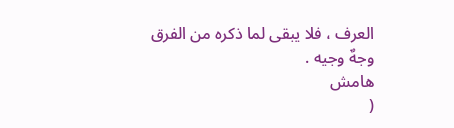العرف ، فلا يبقى لما ذكره من الفرق وجهٌ وجيه .
هامش
(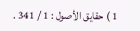1 ) حقايق الأصول : 1 / 341 .